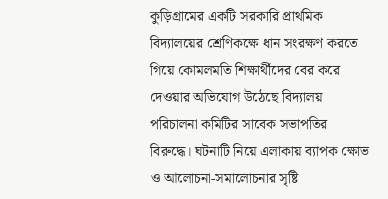কুড়িগ্রামের একটি সরকারি প্রাথমিক বিদ্যালয়ের শ্রেণিকক্ষে ধান সংরক্ষণ করতে গিয়ে কোমলমতি শিক্ষার্থীদের বের করে দেওয়ার অভিযোগ উঠেছে বিদ্যালয় পরিচালনা কমিটির সাবেক সভাপতির বিরুদ্ধে। ঘটনাটি নিয়ে এলাকায় ব্যাপক ক্ষোভ ও আলোচনা-সমালোচনার সৃষ্টি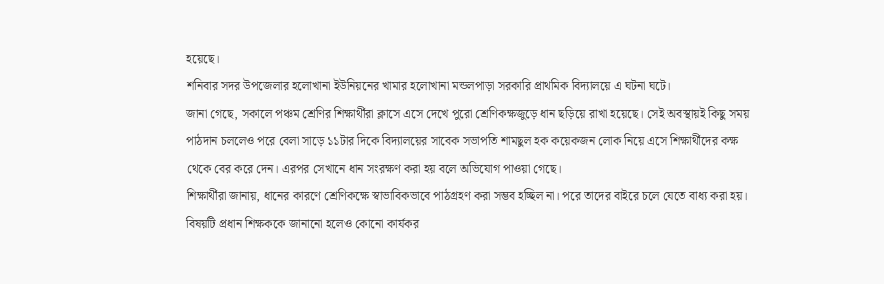হয়েছে।
শনিবার সদর উপজেলার হলোখানা ইউনিয়নের খামার হলোখানা মন্ডলপাড়া সরকারি প্রাথমিক বিদ্যালয়ে এ ঘটনা ঘটে।
জানা গেছে, সকালে পঞ্চম শ্রেণির শিক্ষার্থীরা ক্লাসে এসে দেখে পুরো শ্রেণিকক্ষজুড়ে ধান ছড়িয়ে রাখা হয়েছে। সেই অবস্থায়ই কিছু সময় পাঠদান চললেও পরে বেলা সাড়ে ১১টার দিকে বিদ্যালয়ের সাবেক সভাপতি শামছুল হক কয়েকজন লোক নিয়ে এসে শিক্ষার্থীদের কক্ষ থেকে বের করে দেন। এরপর সেখানে ধান সংরক্ষণ করা হয় বলে অভিযোগ পাওয়া গেছে।
শিক্ষার্থীরা জানায়, ধানের কারণে শ্রেণিকক্ষে স্বাভাবিকভাবে পাঠগ্রহণ করা সম্ভব হচ্ছিল না। পরে তাদের বাইরে চলে যেতে বাধ্য করা হয়। বিষয়টি প্রধান শিক্ষককে জানানো হলেও কোনো কার্যকর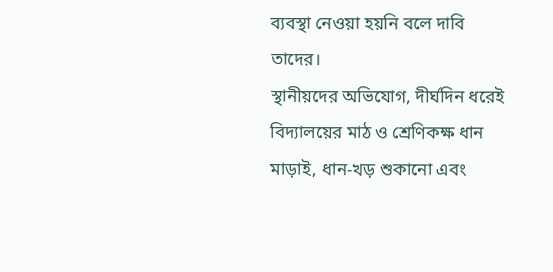ব্যবস্থা নেওয়া হয়নি বলে দাবি তাদের।
স্থানীয়দের অভিযোগ, দীর্ঘদিন ধরেই বিদ্যালয়ের মাঠ ও শ্রেণিকক্ষ ধান মাড়াই, ধান-খড় শুকানো এবং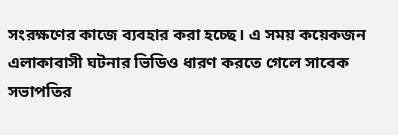সংরক্ষণের কাজে ব্যবহার করা হচ্ছে। এ সময় কয়েকজন এলাকাবাসী ঘটনার ভিডিও ধারণ করতে গেলে সাবেক সভাপতির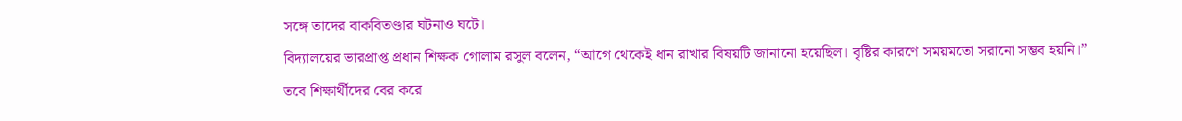সঙ্গে তাদের বাকবিতণ্ডার ঘটনাও ঘটে।
বিদ্যালয়ের ভারপ্রাপ্ত প্রধান শিক্ষক গোলাম রসুল বলেন, “আগে থেকেই ধান রাখার বিষয়টি জানানো হয়েছিল। বৃষ্টির কারণে সময়মতো সরানো সম্ভব হয়নি।” তবে শিক্ষার্থীদের বের করে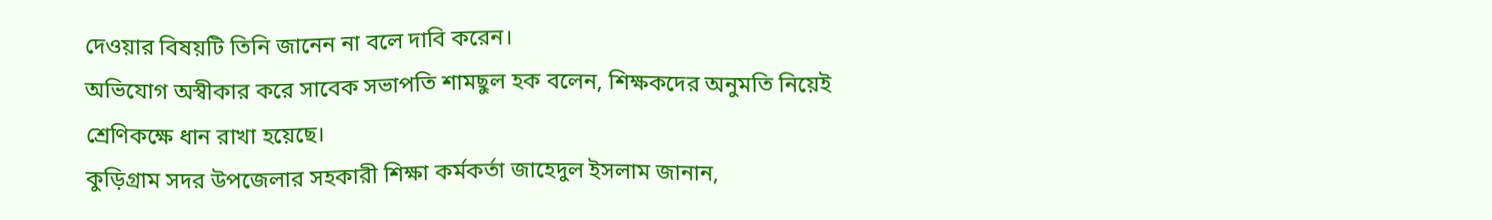দেওয়ার বিষয়টি তিনি জানেন না বলে দাবি করেন।
অভিযোগ অস্বীকার করে সাবেক সভাপতি শামছুল হক বলেন, শিক্ষকদের অনুমতি নিয়েই শ্রেণিকক্ষে ধান রাখা হয়েছে।
কুড়িগ্রাম সদর উপজেলার সহকারী শিক্ষা কর্মকর্তা জাহেদুল ইসলাম জানান,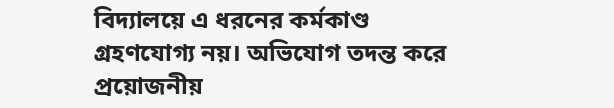বিদ্যালয়ে এ ধরনের কর্মকাণ্ড গ্রহণযোগ্য নয়। অভিযোগ তদন্ত করে প্রয়োজনীয়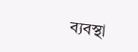ব্যবস্থা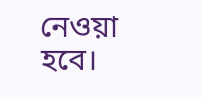নেওয়া হবে।